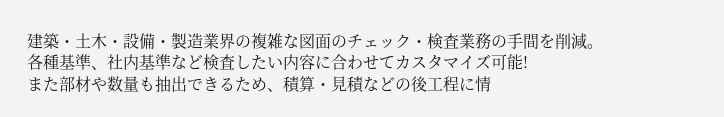建築・土木・設備・製造業界の複雑な図面のチェック・検査業務の手間を削減。
各種基準、社内基準など検査したい内容に合わせてカスタマイズ可能!
また部材や数量も抽出できるため、積算・見積などの後工程に情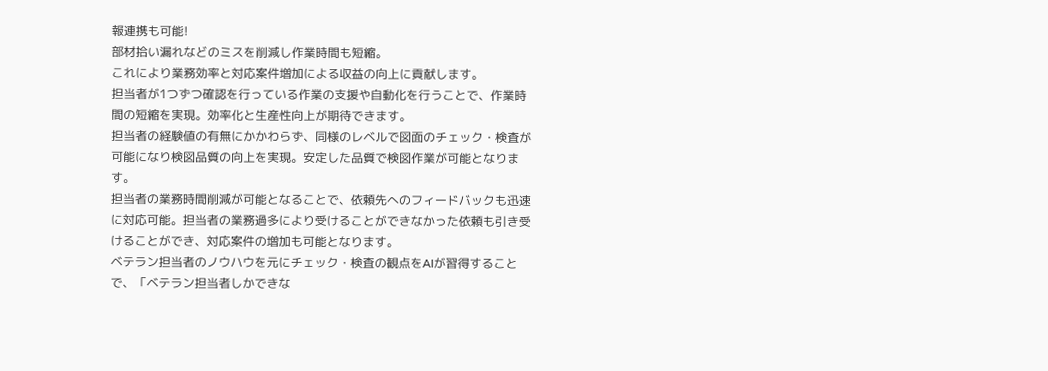報連携も可能!
部材拾い漏れなどのミスを削減し作業時間も短縮。
これにより業務効率と対応案件増加による収益の向上に貢献します。
担当者が1つずつ確認を行っている作業の支援や自動化を行うことで、作業時間の短縮を実現。効率化と生産性向上が期待できます。
担当者の経験値の有無にかかわらず、同様のレベルで図面のチェック・検査が可能になり検図品質の向上を実現。安定した品質で検図作業が可能となります。
担当者の業務時間削減が可能となることで、依頼先へのフィードバックも迅速に対応可能。担当者の業務過多により受けることができなかった依頼も引き受けることができ、対応案件の増加も可能となります。
ベテラン担当者のノウハウを元にチェック・検査の観点をAIが習得することで、「ベテラン担当者しかできな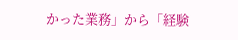かった業務」から「経験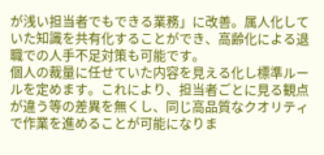が浅い担当者でもできる業務」に改善。属人化していた知識を共有化することができ、高齢化による退職での人手不足対策も可能です。
個人の裁量に任せていた内容を見える化し標準ルールを定めます。これにより、担当者ごとに見る観点が違う等の差異を無くし、同じ高品質なクオリティで作業を進めることが可能になりま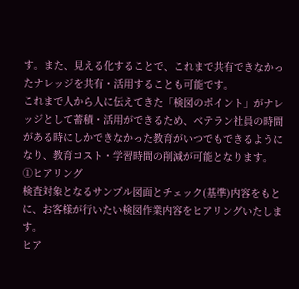す。また、見える化することで、これまで共有できなかったナレッジを共有・活用することも可能です。
これまで人から人に伝えてきた「検図のポイント」がナレッジとして蓄積・活用ができるため、ベテラン社員の時間がある時にしかできなかった教育がいつでもできるようになり、教育コスト・学習時間の削減が可能となります。
①ヒアリング
検査対象となるサンプル図面とチェック(基準)内容をもとに、お客様が行いたい検図作業内容をヒアリングいたします。
ヒア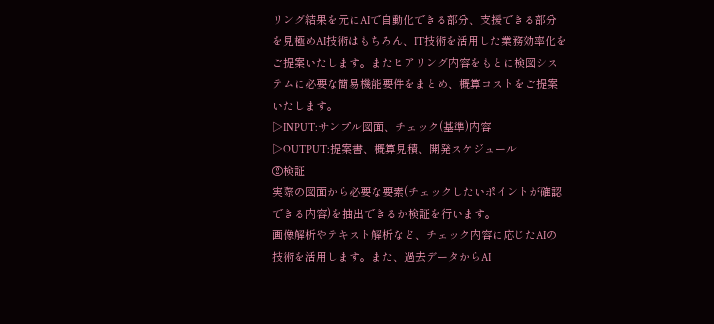リング結果を元にAIで自動化できる部分、支援できる部分を見極めAI技術はもちろん、IT技術を活用した業務効率化をご提案いたします。またヒアリング内容をもとに検図システムに必要な簡易機能要件をまとめ、概算コストをご提案いたします。
▷INPUT:サンプル図面、チェック(基準)内容
▷OUTPUT:提案書、概算見積、開発スケジュール
②検証
実際の図面から必要な要素(チェックしたいポイントが確認できる内容)を抽出できるか検証を行います。
画像解析やテキスト解析など、チェック内容に応じたAIの技術を活用します。また、過去データからAI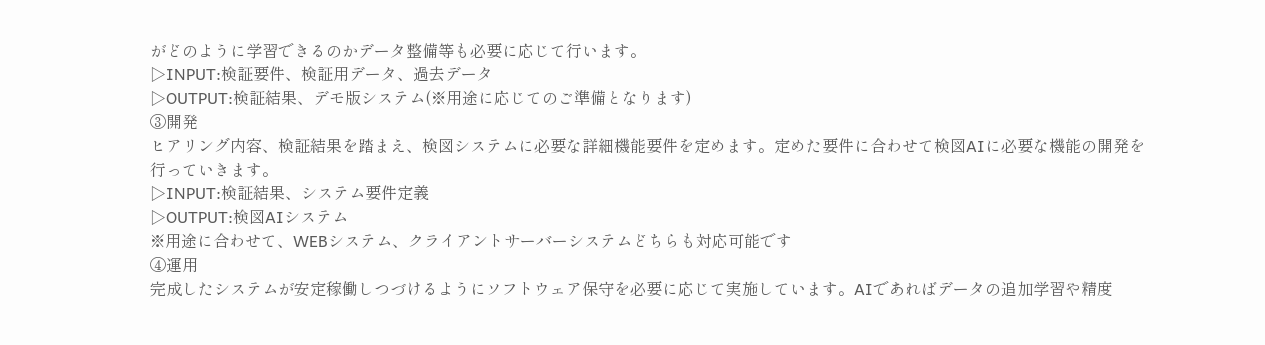がどのように学習できるのかデータ整備等も必要に応じて行います。
▷INPUT:検証要件、検証用データ、過去データ
▷OUTPUT:検証結果、デモ版システム(※用途に応じてのご準備となります)
③開発
ヒアリング内容、検証結果を踏まえ、検図システムに必要な詳細機能要件を定めます。定めた要件に合わせて検図AIに必要な機能の開発を行っていきます。
▷INPUT:検証結果、システム要件定義
▷OUTPUT:検図AIシステム
※用途に合わせて、WEBシステム、クライアントサーバーシステムどちらも対応可能です
④運用
完成したシステムが安定稼働しつづけるようにソフトウェア保守を必要に応じて実施しています。AIであればデータの追加学習や精度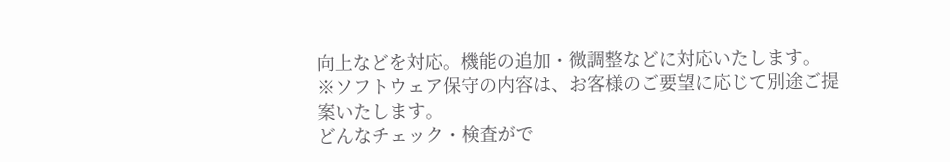向上などを対応。機能の追加・微調整などに対応いたします。
※ソフトウェア保守の内容は、お客様のご要望に応じて別途ご提案いたします。
どんなチェック・検査がで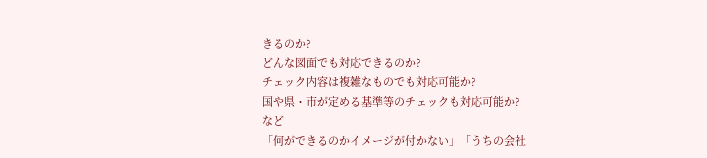きるのか?
どんな図面でも対応できるのか?
チェック内容は複雑なものでも対応可能か?
国や県・市が定める基準等のチェックも対応可能か?
など
「何ができるのかイメージが付かない」「うちの会社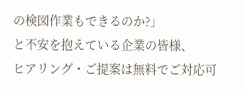の検図作業もできるのか?」
と不安を抱えている企業の皆様、
ヒアリング・ご提案は無料でご対応可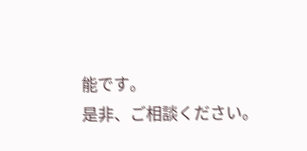能です。
是非、ご相談ください。